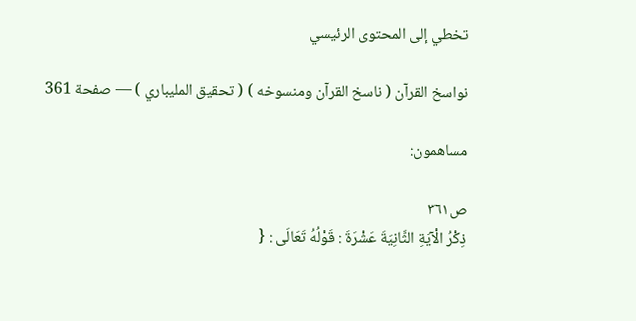تخطي إلى المحتوى الرئيسي

نواسخ القرآن ( ناسخ القرآن ومنسوخه ) ( تحقيق المليباري ) — صفحة 361

مساهمون:

ص٣٦١
ذِكْرُ الْآيَةِ الثَّانِيَةَ عَشْرَةَ : قَوْلُهُ تَعَالَى : {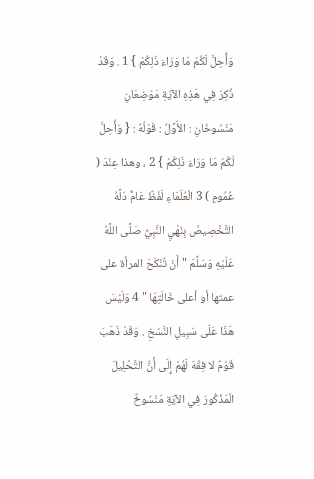وَأُحِلَّ لَكُمْ مَا وَرَاءَ ذَلِكُمْ } 1 . وَقَدْ ذُكِرَ فِي هَذِهِ الآيَةِ مَوْضِعَانِ مَنْسُوخَانِ : الأَوَّلُ : قَوْلُهُ : { وَأُحِلَّ لَكُمْ مَا وَرَاءَ ذَلِكُمْ } 2 ، وهذا عِنْدَ ( عُمُومِ ) 3 الْعُلَمَاءِ لَفْظٌ عَامٌّ دَلَّهُ التَّخْصِيصُ بِنَهْيِ النَّبِيِّ صَلَّى اللَّهُ عَلَيْهِ وَسَلَّمَ " أَنْ تُنْكَحَ المرأة على عمتها أو أعلى خَالَتِهَا " 4 وَلَيْسَ هَذَا عَلَى سَبِيلِ النَّسْخِ . وَقَدْ ذَهَبَ قَوْمٌ لا فِقْهَ لَهُمْ إِلَى أَنَّ التَّحْلِيلَ الْمَذْكُورَ فِي الآيَةِ مَنْسُوخٌ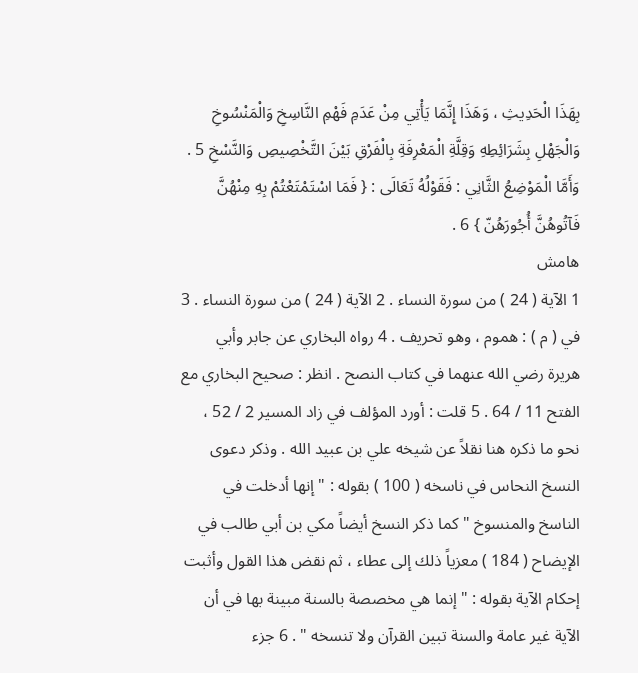بِهَذَا الْحَدِيثِ ، وَهَذَا إِنَّمَا يَأْتِي مِنْ عَدَمِ فَهْمِ النَّاسِخِ وَالْمَنْسُوخِ وَالْجَهْلِ بِشَرَائِطِهِ وَقِلَّةِ الْمَعْرِفَةِ بِالْفَرْقِ بَيْنَ التَّخْصِيصِ وَالنَّسْخِ 5 . وَأَمَّا الْمَوْضِعُ الثَّانِي : فَقَوْلُهُ تَعَالَى : { فَمَا اسْتَمْتَعْتُمْ بِهِ مِنْهُنَّ فَآتُوهُنَّ أُجُورَهُنّ } 6 .
هامش
1 الآية ( 24 ) من سورة النساء . 2 الآية ( 24 ) من سورة النساء . 3 في ( م ) : هموم ، وهو تحريف . 4 رواه البخاري عن جابر وأبي هريرة رضي الله عنهما في كتاب النصح . انظر : صحيح البخاري مع الفتح 11 / 64 . 5 قلت : أورد المؤلف في زاد المسير 2 / 52 ، نحو ما ذكره هنا نقلاً عن شيخه علي بن عبيد الله . وذكر دعوى النسخ النحاس في ناسخه ( 100 ) بقوله : " إنها أدخلت في الناسخ والمنسوخ " كما ذكر النسخ أيضاً مكي بن أبي طالب في الإيضاح ( 184 ) معزياً ذلك إلى عطاء ، ثم نقض هذا القول وأثبت إحكام الآية بقوله : " إنما هي مخصصة بالسنة مبينة بها في أن الآية غير عامة والسنة تبين القرآن ولا تنسخه " . 6 جزء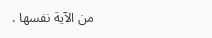من الآية نفسها .